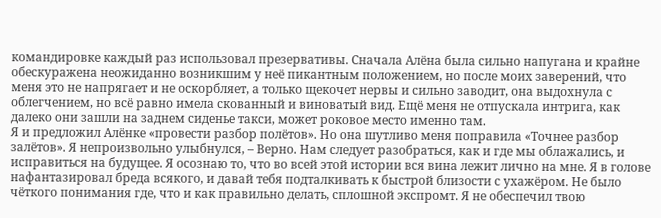командировке каждый раз использовал презервативы. Сначала Алёна была сильно напугана и крайне обескуражена неожиданно возникшим у неё пикантным положением, но после моих заверений, что меня это не напрягает и не оскорбляет, а только щекочет нервы и сильно заводит, она выдохнула с облегчением, но всё равно имела скованный и виноватый вид. Ещё меня не отпускала интрига, как далеко они зашли на заднем сиденье такси, может роковое место именно там.
Я и предложил Алёнке «провести разбор полётов». Но она шутливо меня поправила «Точнее разбор залётов». Я непроизвольно улыбнулся, – Верно. Нам следует разобраться, как и где мы облажались, и исправиться на будущее. Я осознаю то, что во всей этой истории вся вина лежит лично на мне. Я в голове нафантазировал бреда всякого, и давай тебя подталкивать к быстрой близости с ухажёром. Не было чёткого понимания где, что и как правильно делать, сплошной экспромт. Я не обеспечил твою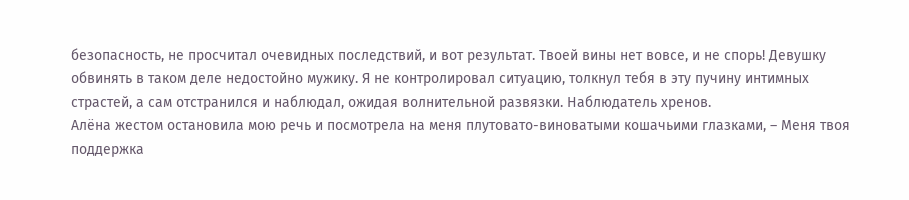безопасность, не просчитал очевидных последствий, и вот результат. Твоей вины нет вовсе, и не спорь! Девушку обвинять в таком деле недостойно мужику. Я не контролировал ситуацию, толкнул тебя в эту пучину интимных страстей, а сам отстранился и наблюдал, ожидая волнительной развязки. Наблюдатель хренов.
Алёна жестом остановила мою речь и посмотрела на меня плутовато-виноватыми кошачьими глазками, – Меня твоя поддержка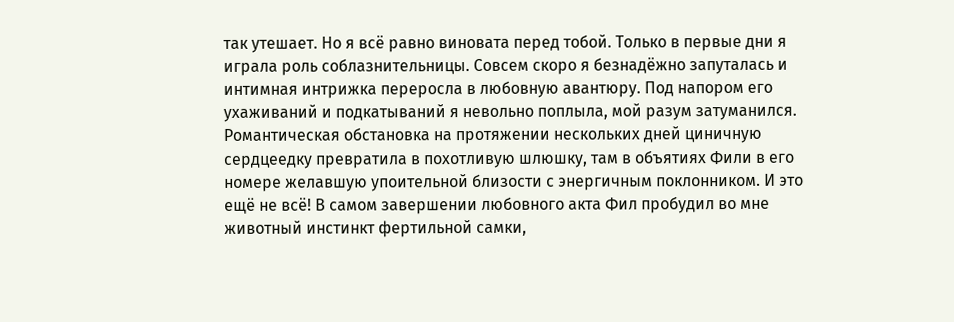так утешает. Но я всё равно виновата перед тобой. Только в первые дни я играла роль соблазнительницы. Совсем скоро я безнадёжно запуталась и интимная интрижка переросла в любовную авантюру. Под напором его ухаживаний и подкатываний я невольно поплыла, мой разум затуманился. Романтическая обстановка на протяжении нескольких дней циничную сердцеедку превратила в похотливую шлюшку, там в объятиях Фили в его номере желавшую упоительной близости с энергичным поклонником. И это ещё не всё! В самом завершении любовного акта Фил пробудил во мне животный инстинкт фертильной самки,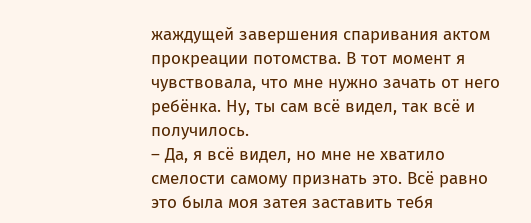жаждущей завершения спаривания актом прокреации потомства. В тот момент я чувствовала, что мне нужно зачать от него ребёнка. Ну, ты сам всё видел, так всё и получилось.
– Да, я всё видел, но мне не хватило смелости самому признать это. Всё равно это была моя затея заставить тебя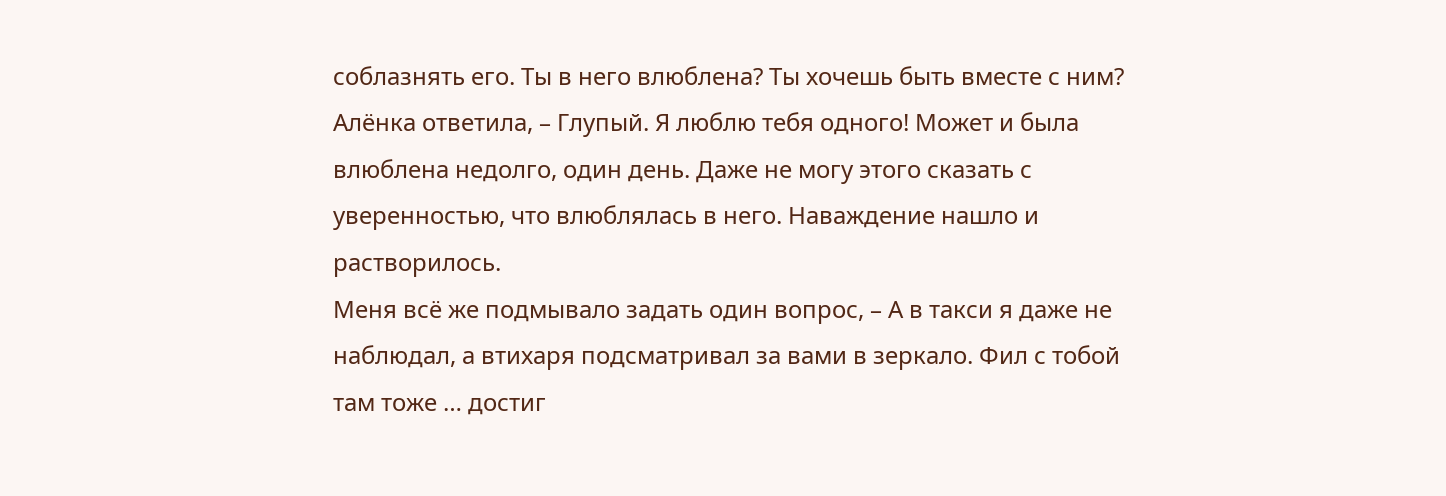соблазнять его. Ты в него влюблена? Ты хочешь быть вместе с ним?
Алёнка ответила, – Глупый. Я люблю тебя одного! Может и была влюблена недолго, один день. Даже не могу этого сказать с уверенностью, что влюблялась в него. Наваждение нашло и растворилось.
Меня всё же подмывало задать один вопрос, – А в такси я даже не наблюдал, а втихаря подсматривал за вами в зеркало. Фил с тобой там тоже … достиг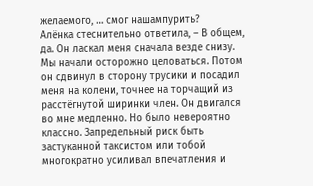желаемого, … смог нашампурить?
Алёнка стеснительно ответила, – В общем, да. Он ласкал меня сначала везде снизу. Мы начали осторожно целоваться. Потом он сдвинул в сторону трусики и посадил меня на колени, точнее на торчащий из расстёгнутой ширинки член. Он двигался во мне медленно. Но было невероятно классно. Запредельный риск быть застуканной таксистом или тобой многократно усиливал впечатления и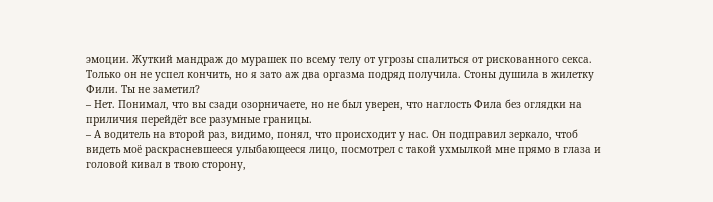эмоции. Жуткий мандраж до мурашек по всему телу от угрозы спалиться от рискованного секса. Только он не успел кончить, но я зато аж два оргазма подряд получила. Стоны душила в жилетку Фили. Ты не заметил?
– Нет. Понимал, что вы сзади озорничаете, но не был уверен, что наглость Фила без оглядки на приличия перейдёт все разумные границы.
– А водитель на второй раз, видимо, понял, что происходит у нас. Он подправил зеркало, чтоб видеть моё раскрасневшееся улыбающееся лицо, посмотрел с такой ухмылкой мне прямо в глаза и головой кивал в твою сторону,